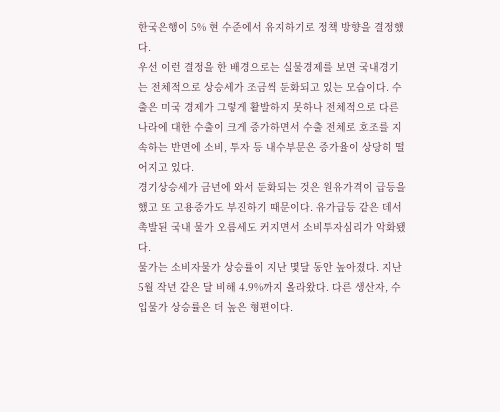한국은행이 5% 현 수준에서 유지하기로 정책 방향을 결정했다.
우선 이런 결정을 한 배경으로는 실물경제를 보면 국내경기는 전체적으로 상승세가 조금씩 둔화되고 있는 모습이다. 수출은 미국 경제가 그렇게 활발하지 못하나 전체적으로 다른 나라에 대한 수출이 크게 증가하면서 수출 전체로 호조를 지속하는 반면에 소비, 투자 등 내수부문은 증가율이 상당히 떨어지고 있다.
경기상승세가 금년에 와서 둔화되는 것은 원유가격이 급등을 했고 또 고용증가도 부진하기 때문이다. 유가급등 같은 데서 촉발된 국내 물가 오름세도 커지면서 소비투자심리가 악화됐다.
물가는 소비자물가 상승률이 지난 몇달 동안 높아졌다. 지난 5월 작년 같은 달 비해 4.9%까지 올라왔다. 다른 생산자, 수입물가 상승률은 더 높은 형편이다.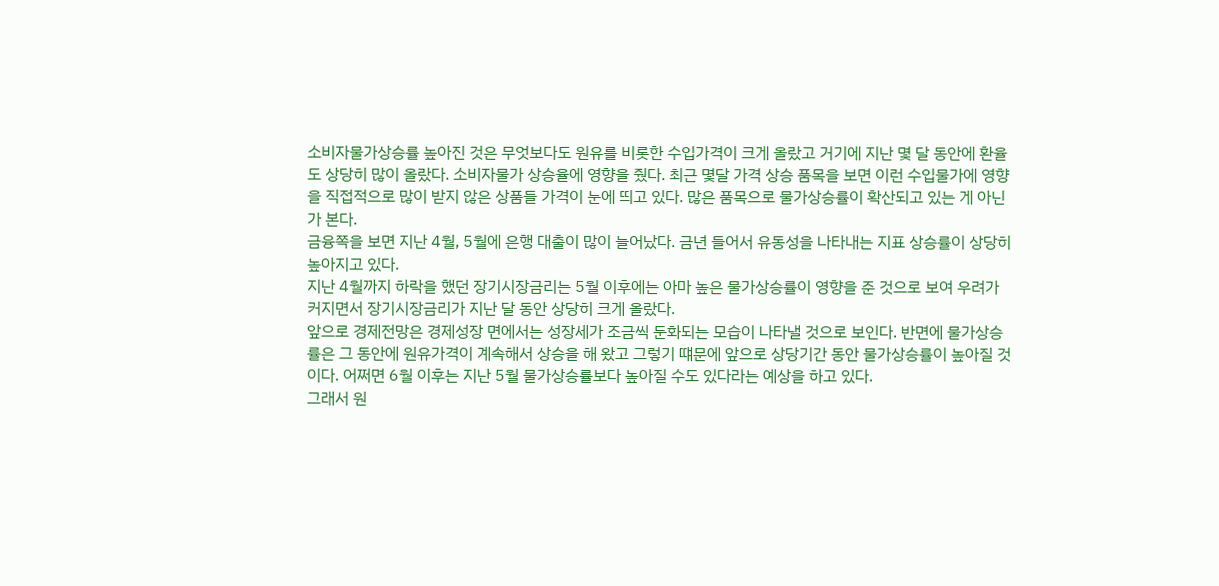소비자물가상승률 높아진 것은 무엇보다도 원유를 비롯한 수입가격이 크게 올랐고 거기에 지난 몇 달 동안에 환율도 상당히 많이 올랐다. 소비자물가 상승율에 영향을 줬다. 최근 몇달 가격 상승 품목을 보면 이런 수입물가에 영향을 직접적으로 많이 받지 않은 상품들 가격이 눈에 띄고 있다. 많은 품목으로 물가상승률이 확산되고 있는 게 아닌가 본다.
금융쪽을 보면 지난 4월, 5월에 은행 대출이 많이 늘어났다. 금년 들어서 유동성을 나타내는 지표 상승률이 상당히 높아지고 있다.
지난 4월까지 하락을 했던 장기시장금리는 5월 이후에는 아마 높은 물가상승률이 영향을 준 것으로 보여 우려가 커지면서 장기시장금리가 지난 달 동안 상당히 크게 올랐다.
앞으로 경제전망은 경제성장 면에서는 성장세가 조금씩 둔화되는 모습이 나타낼 것으로 보인다. 반면에 물가상승률은 그 동안에 원유가격이 계속해서 상승을 해 왔고 그렇기 떄문에 앞으로 상당기간 동안 물가상승률이 높아질 것이다. 어쩌면 6월 이후는 지난 5월 물가상승률보다 높아질 수도 있다라는 예상을 하고 있다.
그래서 원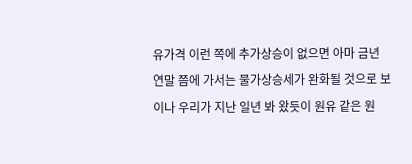유가격 이런 쪽에 추가상승이 없으면 아마 금년 연말 쯤에 가서는 물가상승세가 완화될 것으로 보이나 우리가 지난 일년 봐 왔듯이 원유 같은 원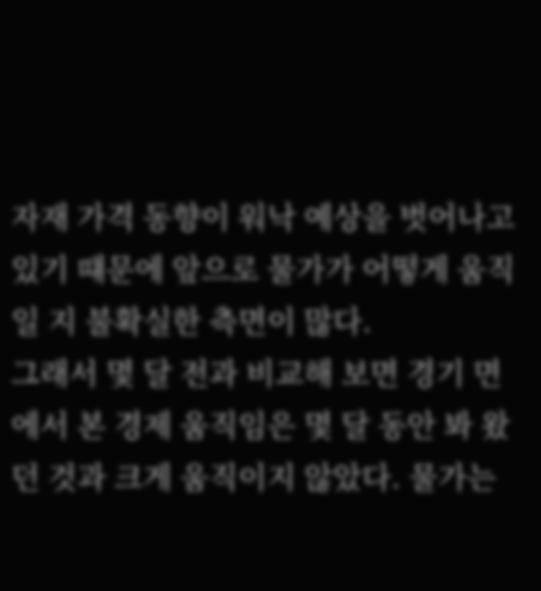자재 가격 동향이 워낙 예상을 벗어나고 있기 떄문에 앞으로 물가가 어떻게 움직일 지 불확실한 측면이 많다.
그래서 몇 달 전과 비교해 보면 경기 면에서 본 경제 움직임은 몇 달 동안 봐 왔던 것과 크게 움직이지 않았다. 물가는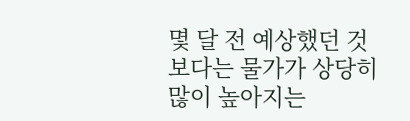몇 달 전 예상했던 것보다는 물가가 상당히 많이 높아지는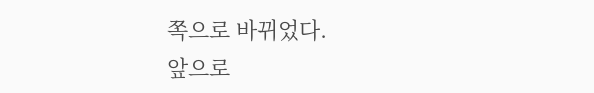쪽으로 바뀌었다.
앞으로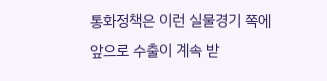통화정책은 이런 실물경기 쪽에 앞으로 수출이 계속 받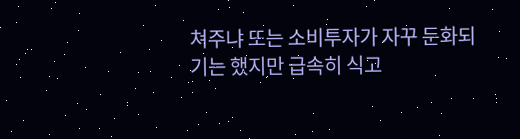쳐주냐 또는 소비투자가 자꾸 둔화되기는 했지만 급속히 식고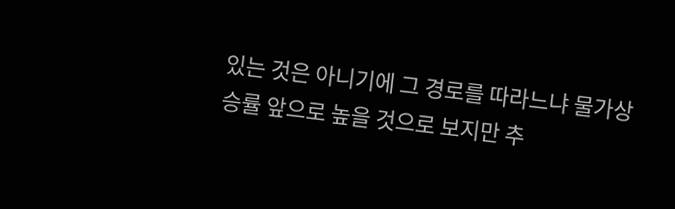있는 것은 아니기에 그 경로를 따라느냐 물가상승률 앞으로 높을 것으로 보지만 추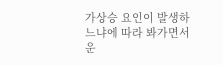가상승 요인이 발생하느냐에 따라 봐가면서 운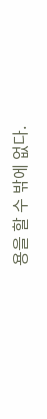용을 할 수 밖에 없다.